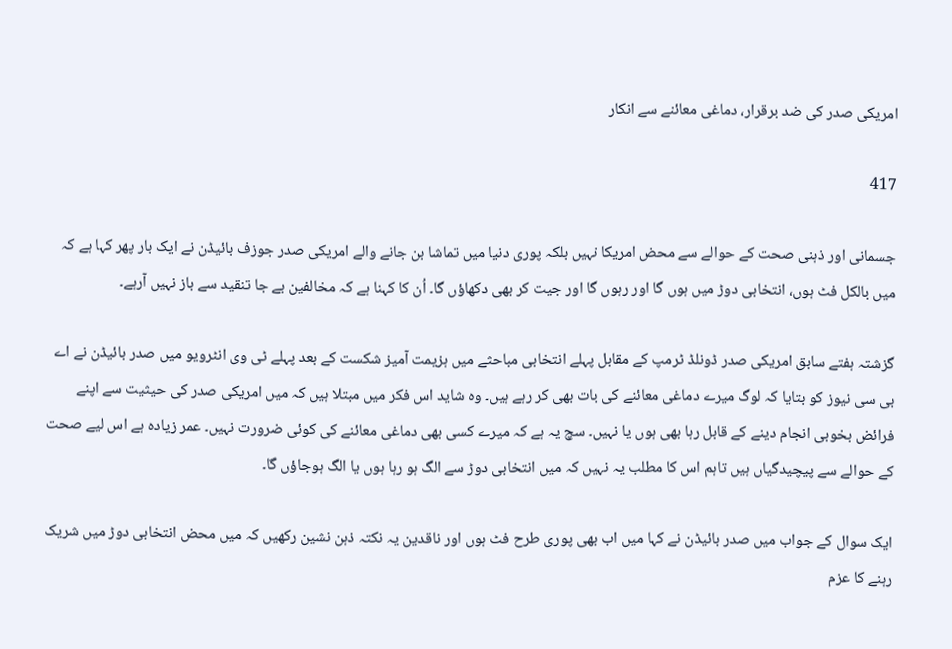امریکی صدر کی ضد برقرار، دماغی معائنے سے انکار

417

جسمانی اور ذہنی صحت کے حوالے سے محض امریکا نہیں بلکہ پوری دنیا میں تماشا بن جانے والے امریکی صدر جوزف بائیڈن نے ایک بار پھر کہا ہے کہ میں بالکل فٹ ہوں، انتخابی دوڑ میں ہوں گا اور رہوں گا اور جیت کر بھی دکھاؤں گا۔ اُن کا کہنا ہے کہ مخالفین بے جا تنقید سے باز نہیں آرہے۔

گزشتہ ہفتے سابق امریکی صدر ڈونلڈ ٹرمپ کے مقابل پہلے انتخابی مباحثے میں ہزیمت آمیز شکست کے بعد پہلے ٹی وی انٹرویو میں صدر بائیڈن نے اے بی سی نیوز کو بتایا کہ لوگ میرے دماغی معائنے کی بات بھی کر رہے ہیں۔ وہ شاید اس فکر میں مبتلا ہیں کہ میں امریکی صدر کی حیثیت سے اپنے فرائض بخوبی انجام دینے کے قابل رہا بھی ہوں یا نہیں۔ سچ یہ ہے کہ میرے کسی بھی دماغی معائنے کی کوئی ضرورت نہیں۔ عمر زیادہ ہے اس لیے صحت کے حوالے سے پیچیدگیاں ہیں تاہم اس کا مطلب یہ نہیں کہ میں انتخابی دوڑ سے الگ ہو رہا ہوں یا الگ ہوجاؤں گا۔

ایک سوال کے جواب میں صدر بائیڈن نے کہا میں اب بھی پوری طرح فٹ ہوں اور ناقدین یہ نکتہ ذہن نشین رکھیں کہ میں محض انتخابی دوڑ میں شریک رہنے کا عزم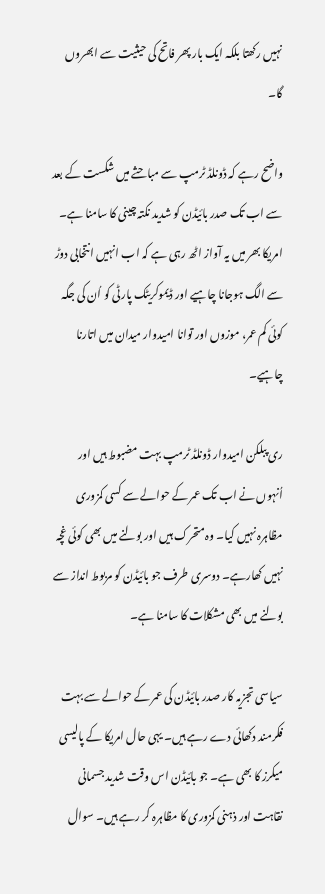نہیں رکھتا بلکہ ایک بار پھر فاتح کی حیثیت سے ابھروں گا۔

واضح رہے کہ ڈونلڈ ٹرمپ سے مباحثے میں شکست کے بعد سے اب تک صدر بائیڈن کو شدید نکتہ چینی کا سامنا ہے۔ امریکا بھر میں یہ آواز اٹھ رہی ہے کہ اب انہیں انتخابی دوڑ سے الگ ہوجانا چاہیے اور ڈیموکریٹک پارٹی کو اُن کی جگہ کوئی کم عمر، موزوں اور توانا امیدوار میدان میں اتارنا چاہیے۔

ری پبلکن امیدوار ڈونلڈ ٹرمپ بہت مضبوط ہیں اور اُنہوں نے اب تک عمر کے حوالے سے کسی کمزوری مظاہرہ نہیں کیا۔ وہ متحرک ہیں اور بولنے میں بھی کوئی غچہ نہیں کھارہے۔ دوسری طرف جو بائیڈن کو مربوط انداز سے بولنے میں بھی مشکلات کا سامنا ہے۔

سیاسی تجزیہ کار صدر بائیڈن کی عمر کے حوالے سے بہت فکرمند دکھائی دے رہے ہیں۔ یہی حال امریکا کے پالیسی میکرز کا بھی ہے۔ جو بائیڈن اس وقت شدید جسمانی نقاہت اور ذہنی کمزوری کا مظاہرہ کر رہے ہیں۔ سوال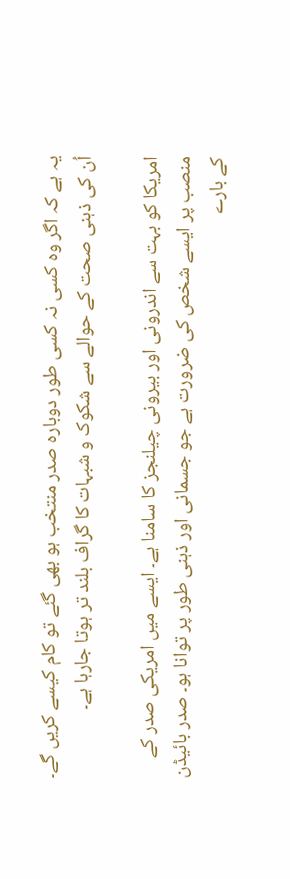یہ ہے کہ اگر وہ کسی نہ کسی طور دوبارہ صدر منتخب ہو بھی گئے تو کام کیسے کریں گے۔ اُن کی ذہنی صحت کے حوالے سے شکوک و شبہات کا گراف بلند تر ہوتا جارہا ہے۔

امریکا کو بہت سے اندرونی اور بیرونی چیلنجز کا سامنا ہے۔ ایسے میں امریکی صدر کے منصب پر ایسے شخص کی ضرورت ہے جو جسمانی اور ذہنی طور پر توانا ہو۔ صدر بائیڈن کے بارے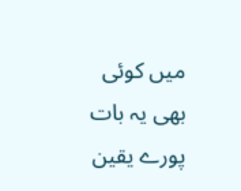میں کوئی بھی یہ بات پورے یقین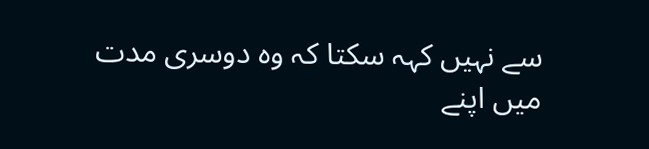سے نہیں کہہ سکتا کہ وہ دوسری مدت میں اپنے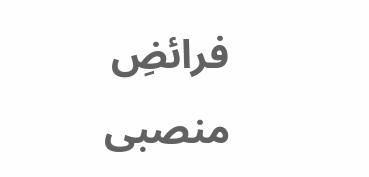فرائضِ منصبی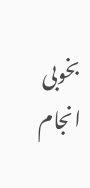بخوبی انجام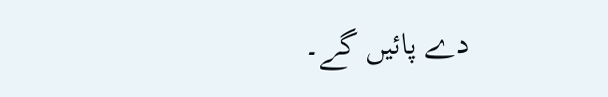دے پائیں گے۔